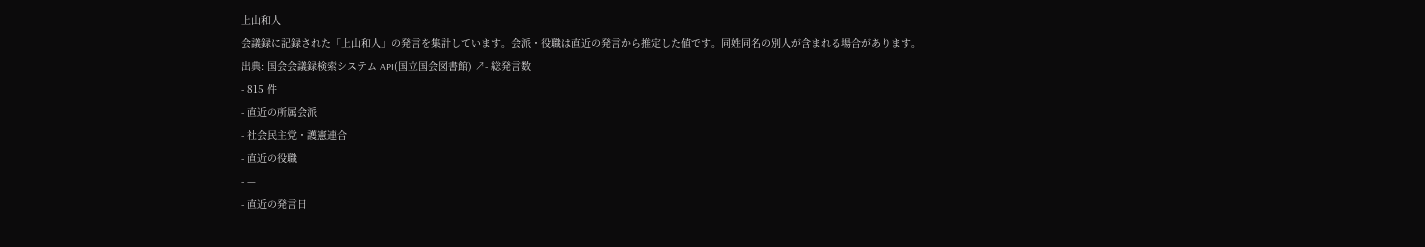上山和人
会議録に記録された「上山和人」の発言を集計しています。会派・役職は直近の発言から推定した値です。同姓同名の別人が含まれる場合があります。
出典: 国会会議録検索システム API(国立国会図書館) ↗- 総発言数
- 815 件
- 直近の所属会派
- 社会民主党・護憲連合
- 直近の役職
- —
- 直近の発言日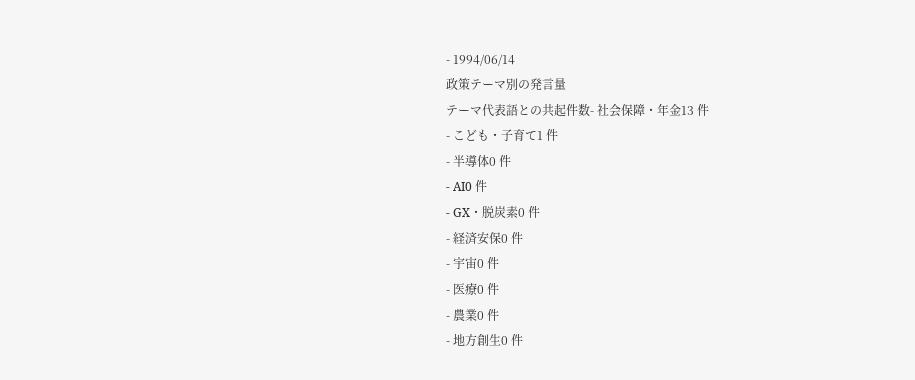- 1994/06/14
政策テーマ別の発言量
テーマ代表語との共起件数- 社会保障・年金13 件
- こども・子育て1 件
- 半導体0 件
- AI0 件
- GX・脱炭素0 件
- 経済安保0 件
- 宇宙0 件
- 医療0 件
- 農業0 件
- 地方創生0 件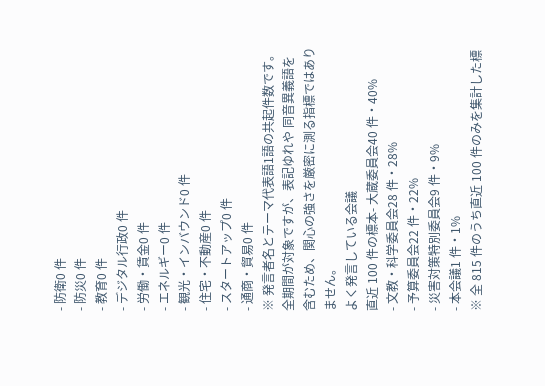- 防衛0 件
- 防災0 件
- 教育0 件
- デジタル行政0 件
- 労働・賃金0 件
- エネルギー0 件
- 観光・インバウンド0 件
- 住宅・不動産0 件
- スタートアップ0 件
- 通商・貿易0 件
※ 発言者名とテーマ代表語1語の共起件数です。全期間が対象ですが、表記ゆれや 同音異義語を含むため、関心の強さを厳密に測る指標ではありません。
よく発言している会議
直近 100 件の標本- 大蔵委員会40 件・40%
- 文教・科学委員会28 件・28%
- 予算委員会22 件・22%
- 災害対策特別委員会9 件・9%
- 本会議1 件・1%
※ 全 815 件のうち直近 100 件のみを集計した標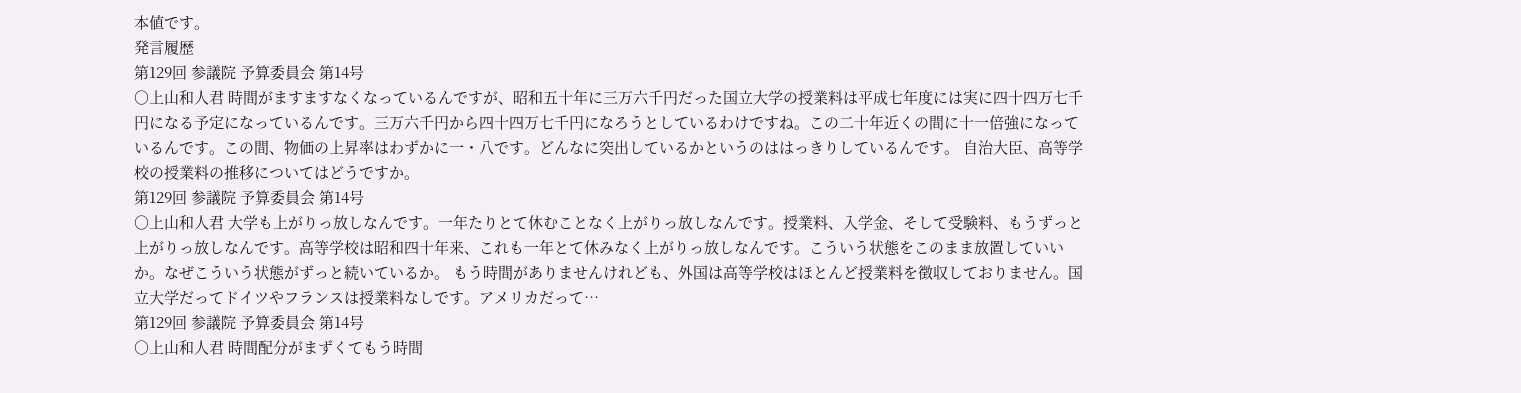本値です。
発言履歴
第129回 参議院 予算委員会 第14号
○上山和人君 時間がますますなくなっているんですが、昭和五十年に三万六千円だった国立大学の授業料は平成七年度には実に四十四万七千円になる予定になっているんです。三万六千円から四十四万七千円になろうとしているわけですね。この二十年近くの間に十一倍強になっているんです。この間、物価の上昇率はわずかに一・八です。どんなに突出しているかというのははっきりしているんです。 自治大臣、高等学校の授業料の推移についてはどうですか。
第129回 参議院 予算委員会 第14号
○上山和人君 大学も上がりっ放しなんです。一年たりとて休むことなく上がりっ放しなんです。授業料、入学金、そして受験料、もうずっと上がりっ放しなんです。高等学校は昭和四十年来、これも一年とて休みなく上がりっ放しなんです。こういう状態をこのまま放置していいか。なぜこういう状態がずっと続いているか。 もう時間がありませんけれども、外国は高等学校はほとんど授業料を徴収しておりません。国立大学だってドイツやフランスは授業料なしです。アメリカだって…
第129回 参議院 予算委員会 第14号
○上山和人君 時間配分がまずくてもう時間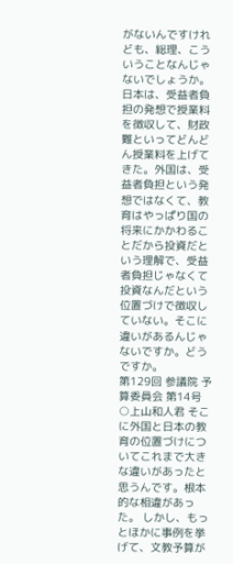がないんですけれども、総理、こういうことなんじゃないでしょうか。 日本は、受益者負担の発想で授業料を徴収して、財政難といってどんどん授業料を上げてきた。外国は、受益者負担という発想ではなくて、教育はやっぱり国の将来にかかわることだから投資だという理解で、受益者負担じゃなくて投資なんだという位置づけで徴収していない。そこに違いがあるんじゃないですか。どうですか。
第129回 参議院 予算委員会 第14号
○上山和人君 そこに外国と日本の教育の位置づけについてこれまで大きな違いがあったと思うんです。根本的な相違があった。 しかし、もっとほかに事例を挙げて、文教予算が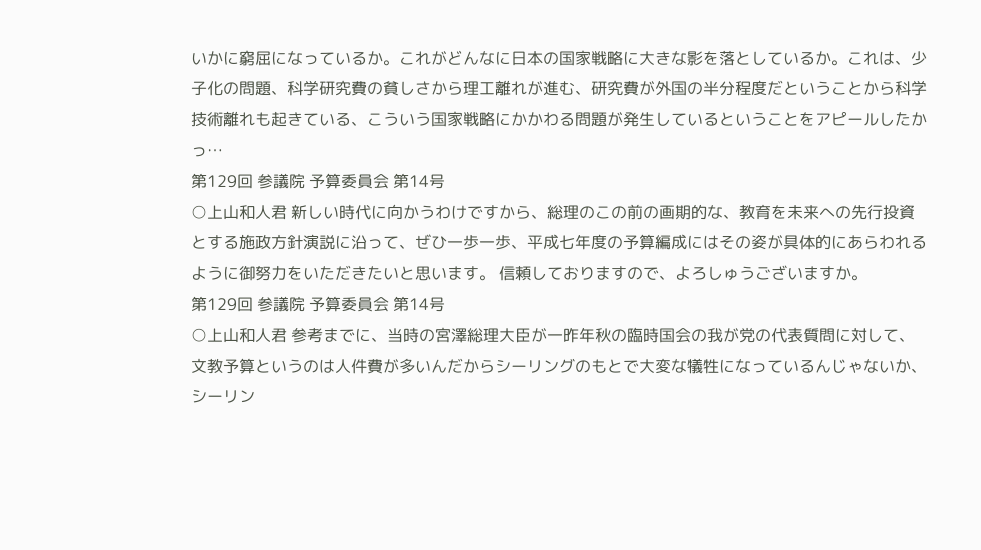いかに窮屈になっているか。これがどんなに日本の国家戦略に大きな影を落としているか。これは、少子化の問題、科学研究費の貧しさから理工離れが進む、研究費が外国の半分程度だということから科学技術離れも起きている、こういう国家戦略にかかわる問題が発生しているということをアピールしたかっ…
第129回 参議院 予算委員会 第14号
○上山和人君 新しい時代に向かうわけですから、総理のこの前の画期的な、教育を未来への先行投資とする施政方針演説に沿って、ぜひ一歩一歩、平成七年度の予算編成にはその姿が具体的にあらわれるように御努力をいただきたいと思います。 信頼しておりますので、よろしゅうございますか。
第129回 参議院 予算委員会 第14号
○上山和人君 参考までに、当時の宮澤総理大臣が一昨年秋の臨時国会の我が党の代表質問に対して、文教予算というのは人件費が多いんだからシーリングのもとで大変な犠牲になっているんじゃないか、シーリン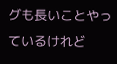グも長いことやっているけれど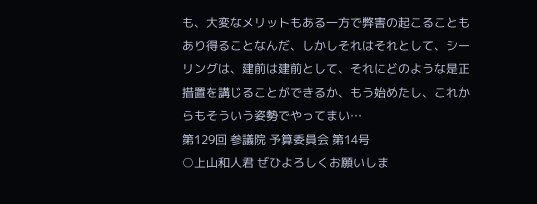も、大変なメリットもある一方で弊害の起こることもあり得ることなんだ、しかしそれはそれとして、シーリングは、建前は建前として、それにどのような是正措置を講じることができるか、もう始めたし、これからもそういう姿勢でやってまい…
第129回 参議院 予算委員会 第14号
○上山和人君 ぜひよろしくお願いしま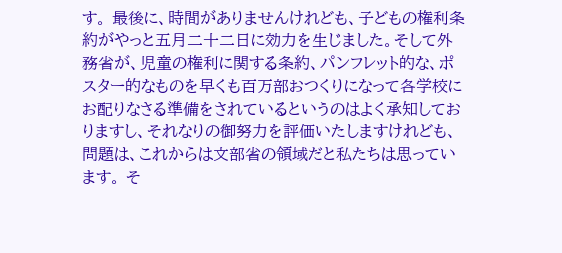す。 最後に、時間がありませんけれども、子どもの権利条約がやっと五月二十二日に効力を生じました。そして外務省が、児童の権利に関する条約、パンフレット的な、ポスター的なものを早くも百万部おつくりになって各学校にお配りなさる準備をされているというのはよく承知しておりますし、それなりの御努力を評価いたしますけれども、問題は、これからは文部省の領域だと私たちは思っています。 そ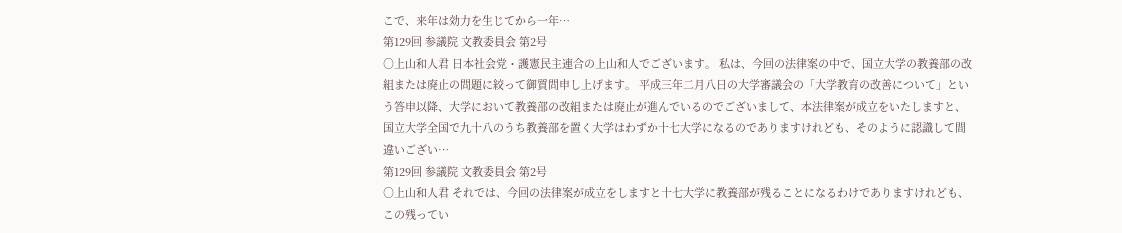こで、来年は効力を生じてから一年…
第129回 参議院 文教委員会 第2号
○上山和人君 日本社会党・護憲民主連合の上山和人でございます。 私は、今回の法律案の中で、国立大学の教養部の改組または廃止の問題に絞って御質問申し上げます。 平成三年二月八日の大学審議会の「大学教育の改善について」という答申以降、大学において教養部の改組または廃止が進んでいるのでございまして、本法律案が成立をいたしますと、国立大学全国で九十八のうち教養部を置く大学はわずか十七大学になるのでありますけれども、そのように認識して間違いござい…
第129回 参議院 文教委員会 第2号
○上山和人君 それでは、今回の法律案が成立をしますと十七大学に教養部が残ることになるわけでありますけれども、この残ってい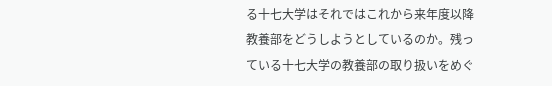る十七大学はそれではこれから来年度以降教養部をどうしようとしているのか。残っている十七大学の教養部の取り扱いをめぐ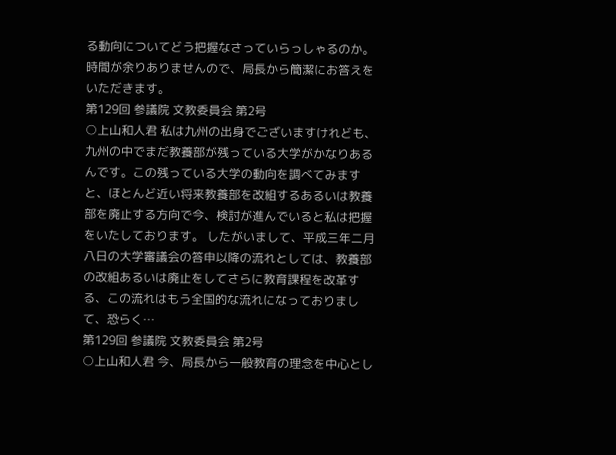る動向についてどう把握なさっていらっしゃるのか。時間が余りありませんので、局長から簡潔にお答えをいただきます。
第129回 参議院 文教委員会 第2号
○上山和人君 私は九州の出身でございますけれども、九州の中でまだ教養部が残っている大学がかなりあるんです。この残っている大学の動向を調べてみますと、ほとんど近い将来教養部を改組するあるいは教養部を廃止する方向で今、検討が進んでいると私は把握をいたしております。 したがいまして、平成三年二月八日の大学審議会の答申以降の流れとしては、教養部の改組あるいは廃止をしてさらに教育課程を改革する、この流れはもう全国的な流れになっておりまして、恐らく…
第129回 参議院 文教委員会 第2号
○上山和人君 今、局長から一般教育の理念を中心とし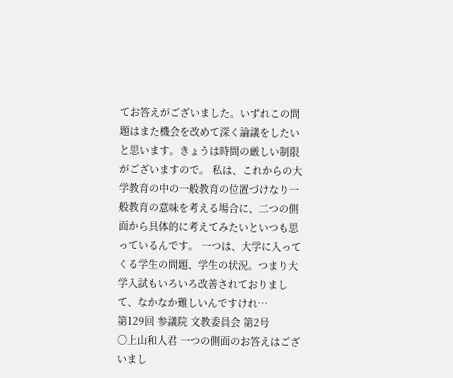てお答えがございました。いずれこの問題はまた機会を改めて深く論議をしたいと思います。きょうは時間の厳しい制限がございますので。 私は、これからの大学教育の中の一般教育の位置づけなり一般教育の意味を考える場合に、二つの側面から具体的に考えてみたいといつも思っているんです。 一つは、大学に入ってくる学生の問題、学生の状況。つまり大学入試もいろいろ改善されておりまして、なかなか難しいんですけれ…
第129回 参議院 文教委員会 第2号
○上山和人君 一つの側面のお答えはございまし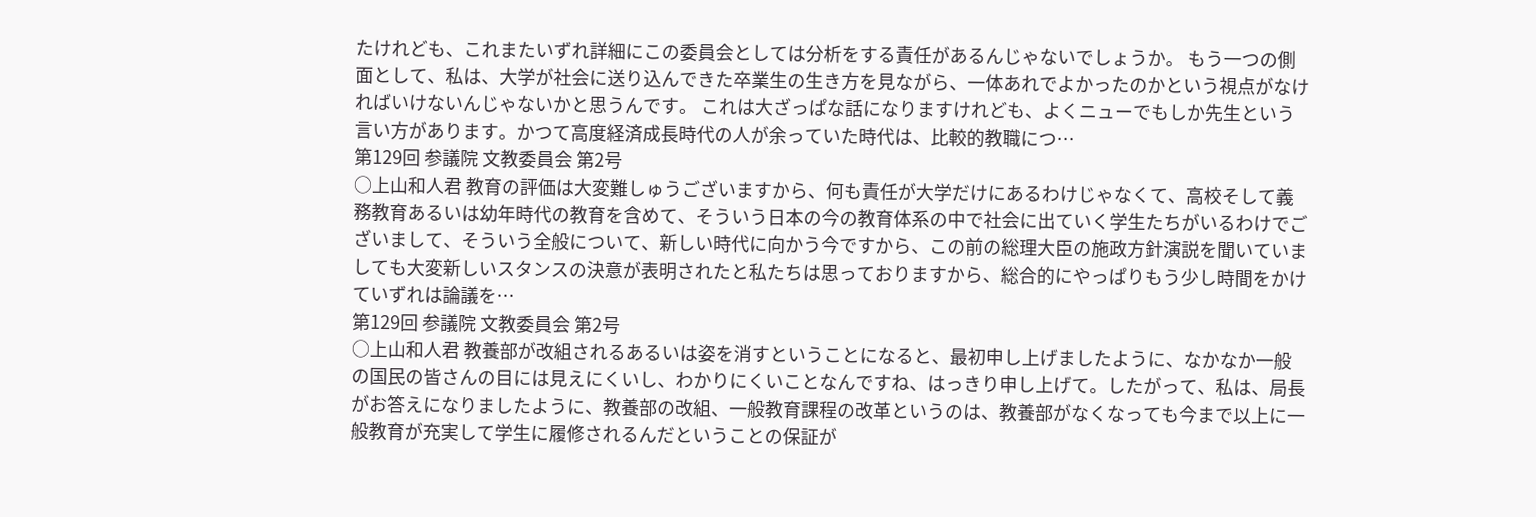たけれども、これまたいずれ詳細にこの委員会としては分析をする責任があるんじゃないでしょうか。 もう一つの側面として、私は、大学が社会に送り込んできた卒業生の生き方を見ながら、一体あれでよかったのかという視点がなければいけないんじゃないかと思うんです。 これは大ざっぱな話になりますけれども、よくニューでもしか先生という言い方があります。かつて高度経済成長時代の人が余っていた時代は、比較的教職につ…
第129回 参議院 文教委員会 第2号
○上山和人君 教育の評価は大変難しゅうございますから、何も責任が大学だけにあるわけじゃなくて、高校そして義務教育あるいは幼年時代の教育を含めて、そういう日本の今の教育体系の中で社会に出ていく学生たちがいるわけでございまして、そういう全般について、新しい時代に向かう今ですから、この前の総理大臣の施政方針演説を聞いていましても大変新しいスタンスの決意が表明されたと私たちは思っておりますから、総合的にやっぱりもう少し時間をかけていずれは論議を…
第129回 参議院 文教委員会 第2号
○上山和人君 教養部が改組されるあるいは姿を消すということになると、最初申し上げましたように、なかなか一般の国民の皆さんの目には見えにくいし、わかりにくいことなんですね、はっきり申し上げて。したがって、私は、局長がお答えになりましたように、教養部の改組、一般教育課程の改革というのは、教養部がなくなっても今まで以上に一般教育が充実して学生に履修されるんだということの保証が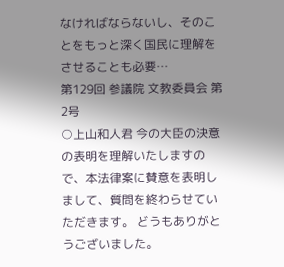なければならないし、そのことをもっと深く国民に理解をさせることも必要…
第129回 参議院 文教委員会 第2号
○上山和人君 今の大臣の決意の表明を理解いたしますので、本法律案に賛意を表明しまして、質問を終わらせていただきます。 どうもありがとうございました。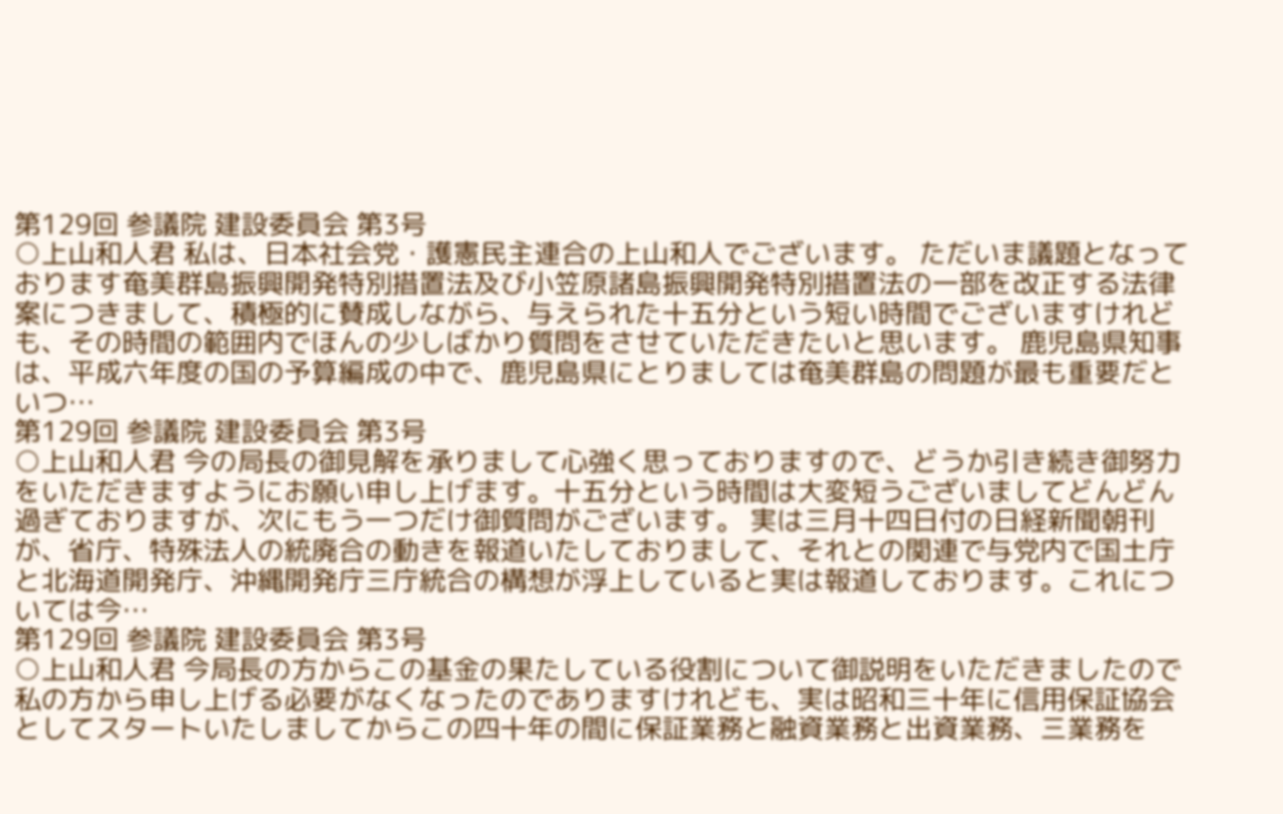第129回 参議院 建設委員会 第3号
○上山和人君 私は、日本社会党・護憲民主連合の上山和人でございます。 ただいま議題となっております奄美群島振興開発特別措置法及び小笠原諸島振興開発特別措置法の一部を改正する法律案につきまして、積極的に賛成しながら、与えられた十五分という短い時間でございますけれども、その時間の範囲内でほんの少しばかり質問をさせていただきたいと思います。 鹿児島県知事は、平成六年度の国の予算編成の中で、鹿児島県にとりましては奄美群島の問題が最も重要だといつ…
第129回 参議院 建設委員会 第3号
○上山和人君 今の局長の御見解を承りまして心強く思っておりますので、どうか引き続き御努力をいただきますようにお願い申し上げます。十五分という時間は大変短うございましてどんどん過ぎておりますが、次にもう一つだけ御質問がございます。 実は三月十四日付の日経新聞朝刊が、省庁、特殊法人の統廃合の動きを報道いたしておりまして、それとの関連で与党内で国土庁と北海道開発庁、沖縄開発庁三庁統合の構想が浮上していると実は報道しております。これについては今…
第129回 参議院 建設委員会 第3号
○上山和人君 今局長の方からこの基金の果たしている役割について御説明をいただきましたので私の方から申し上げる必要がなくなったのでありますけれども、実は昭和三十年に信用保証協会としてスタートいたしましてからこの四十年の間に保証業務と融資業務と出資業務、三業務を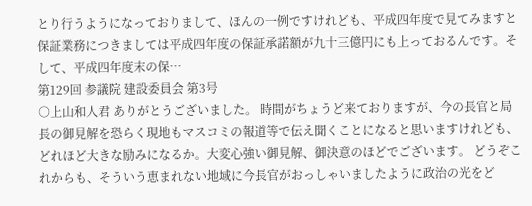とり行うようになっておりまして、ほんの一例ですけれども、平成四年度で見てみますと保証業務につきましては平成四年度の保証承諾額が九十三億円にも上っておるんです。そして、平成四年度末の保…
第129回 参議院 建設委員会 第3号
○上山和人君 ありがとうございました。 時間がちょうど来ておりますが、今の長官と局長の御見解を恐らく現地もマスコミの報道等で伝え聞くことになると思いますけれども、どれほど大きな励みになるか。大変心強い御見解、御決意のほどでございます。 どうぞこれからも、そういう恵まれない地域に今長官がおっしゃいましたように政治の光をど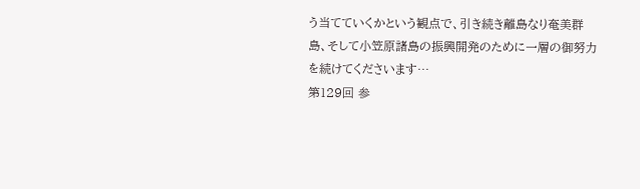う当てていくかという観点で、引き続き離島なり奄美群島、そして小笠原諸島の振興開発のために一層の御努力を続けてくださいます…
第129回 参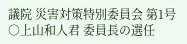議院 災害対策特別委員会 第1号
○上山和人君 委員長の選任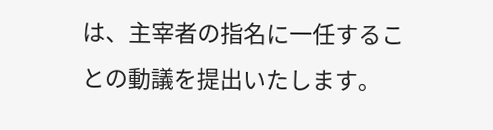は、主宰者の指名に一任することの動議を提出いたします。